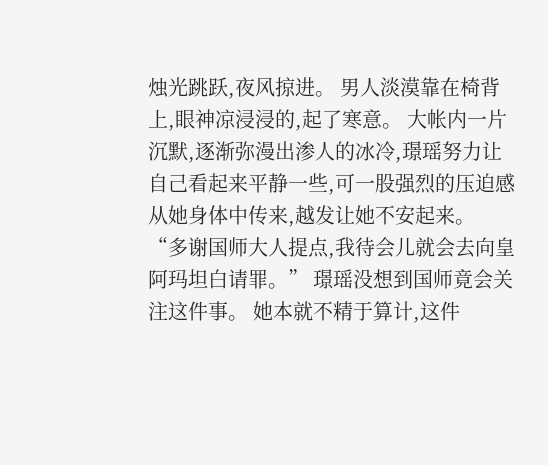烛光跳跃,夜风掠进。 男人淡漠靠在椅背上,眼神凉浸浸的,起了寒意。 大帐内一片沉默,逐渐弥漫出渗人的冰冷,璟瑶努力让自己看起来平静一些,可一股强烈的压迫感从她身体中传来,越发让她不安起来。 “多谢国师大人提点,我待会儿就会去向皇阿玛坦白请罪。” 璟瑶没想到国师竟会关注这件事。 她本就不精于算计,这件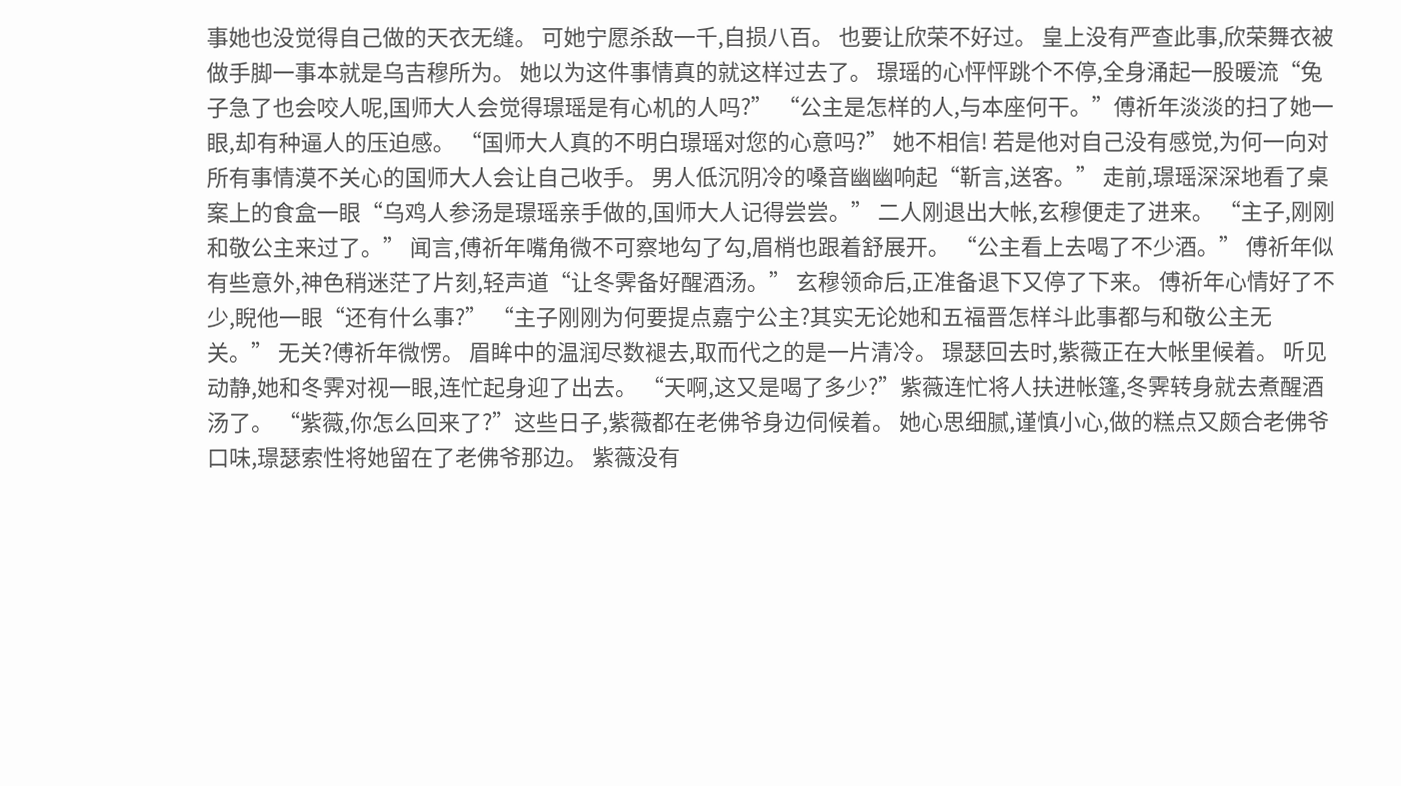事她也没觉得自己做的天衣无缝。 可她宁愿杀敌一千,自损八百。 也要让欣荣不好过。 皇上没有严查此事,欣荣舞衣被做手脚一事本就是乌吉穆所为。 她以为这件事情真的就这样过去了。 璟瑶的心怦怦跳个不停,全身涌起一股暖流“兔子急了也会咬人呢,国师大人会觉得璟瑶是有心机的人吗?” “公主是怎样的人,与本座何干。”傅祈年淡淡的扫了她一眼,却有种逼人的压迫感。 “国师大人真的不明白璟瑶对您的心意吗?” 她不相信! 若是他对自己没有感觉,为何一向对所有事情漠不关心的国师大人会让自己收手。 男人低沉阴冷的嗓音幽幽响起“靳言,送客。” 走前,璟瑶深深地看了桌案上的食盒一眼“乌鸡人参汤是璟瑶亲手做的,国师大人记得尝尝。” 二人刚退出大帐,玄穆便走了进来。 “主子,刚刚和敬公主来过了。” 闻言,傅祈年嘴角微不可察地勾了勾,眉梢也跟着舒展开。 “公主看上去喝了不少酒。” 傅祈年似有些意外,神色稍迷茫了片刻,轻声道“让冬霁备好醒酒汤。” 玄穆领命后,正准备退下又停了下来。 傅祈年心情好了不少,睨他一眼“还有什么事?” “主子刚刚为何要提点嘉宁公主?其实无论她和五福晋怎样斗此事都与和敬公主无关。” 无关?傅祈年微愣。 眉眸中的温润尽数褪去,取而代之的是一片清冷。 璟瑟回去时,紫薇正在大帐里候着。 听见动静,她和冬霁对视一眼,连忙起身迎了出去。 “天啊,这又是喝了多少?”紫薇连忙将人扶进帐篷,冬霁转身就去煮醒酒汤了。 “紫薇,你怎么回来了?”这些日子,紫薇都在老佛爷身边伺候着。 她心思细腻,谨慎小心,做的糕点又颇合老佛爷口味,璟瑟索性将她留在了老佛爷那边。 紫薇没有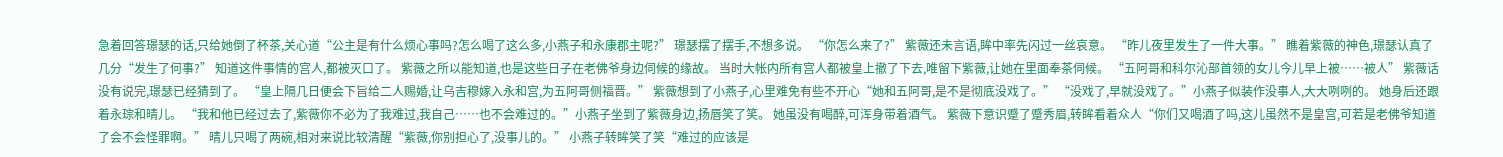急着回答璟瑟的话,只给她倒了杯茶,关心道“公主是有什么烦心事吗?怎么喝了这么多,小燕子和永康郡主呢?” 璟瑟摆了摆手,不想多说。 “你怎么来了?” 紫薇还未言语,眸中率先闪过一丝哀意。 “昨儿夜里发生了一件大事。” 瞧着紫薇的神色,璟瑟认真了几分“发生了何事?” 知道这件事情的宫人,都被灭口了。 紫薇之所以能知道,也是这些日子在老佛爷身边伺候的缘故。 当时大帐内所有宫人都被皇上撤了下去,唯留下紫薇,让她在里面奉茶伺候。 “五阿哥和科尔沁部首领的女儿今儿早上被……被人” 紫薇话没有说完,璟瑟已经猜到了。 “皇上隔几日便会下旨给二人赐婚,让乌吉穆嫁入永和宫,为五阿哥侧福晋。” 紫薇想到了小燕子,心里难免有些不开心“她和五阿哥,是不是彻底没戏了。” “没戏了,早就没戏了。”小燕子似装作没事人,大大咧咧的。 她身后还跟着永琮和晴儿。 “我和他已经过去了,紫薇你不必为了我难过,我自己……也不会难过的。”小燕子坐到了紫薇身边,扬唇笑了笑。 她虽没有喝醉,可浑身带着酒气。 紫薇下意识蹙了蹙秀眉,转眸看着众人“你们又喝酒了吗,这儿虽然不是皇宫,可若是老佛爷知道了会不会怪罪啊。” 晴儿只喝了两碗,相对来说比较清醒“紫薇,你别担心了,没事儿的。” 小燕子转眸笑了笑“难过的应该是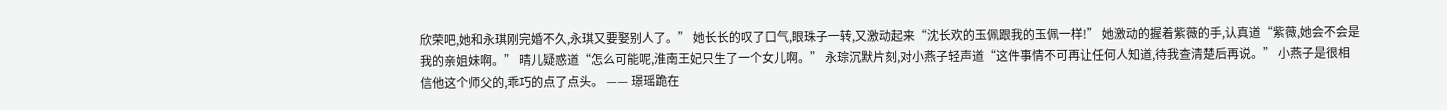欣荣吧,她和永琪刚完婚不久,永琪又要娶别人了。” 她长长的叹了口气,眼珠子一转,又激动起来“沈长欢的玉佩跟我的玉佩一样!” 她激动的握着紫薇的手,认真道“紫薇,她会不会是我的亲姐妹啊。” 晴儿疑惑道“怎么可能呢,淮南王妃只生了一个女儿啊。” 永琮沉默片刻,对小燕子轻声道“这件事情不可再让任何人知道,待我查清楚后再说。” 小燕子是很相信他这个师父的,乖巧的点了点头。 —— 璟瑶跪在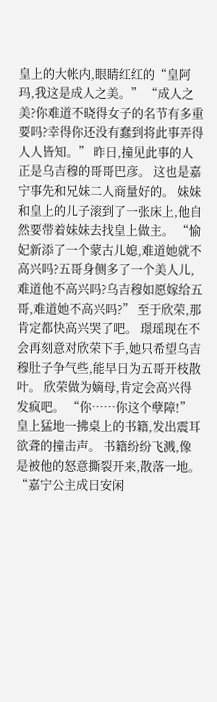皇上的大帐内,眼睛红红的“皇阿玛,我这是成人之美。” “成人之美?你难道不晓得女子的名节有多重要吗?幸得你还没有蠢到将此事弄得人人皆知。” 昨日,撞见此事的人正是乌吉穆的哥哥巴彦。 这也是嘉宁事先和兄妹二人商量好的。 妹妹和皇上的儿子滚到了一张床上,他自然要带着妹妹去找皇上做主。 “愉妃新添了一个蒙古儿媳,难道她就不高兴吗?五哥身侧多了一个美人儿,难道他不高兴吗?乌吉穆如愿嫁给五哥,难道她不高兴吗?” 至于欣荣,那肯定都快高兴哭了吧。 璟瑶现在不会再刻意对欣荣下手,她只希望乌吉穆肚子争气些,能早日为五哥开枝散叶。 欣荣做为嫡母,肯定会高兴得发疯吧。 “你……你这个孽障!”皇上猛地一拂桌上的书籍,发出震耳欲聋的撞击声。 书籍纷纷飞溅,像是被他的怒意撕裂开来,散落一地。 “嘉宁公主成日安闲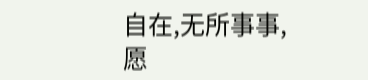自在,无所事事,愿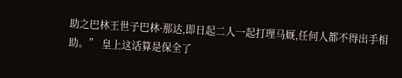助之巴林王世子巴林·那达,即日起二人一起打理马厩,任何人都不得出手相助。” 皇上这话算是保全了